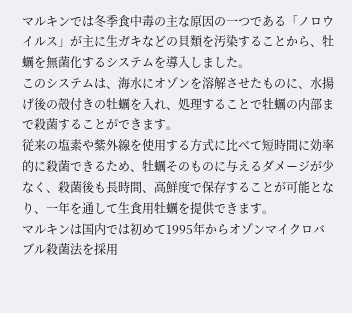マルキンでは冬季食中毒の主な原因の一つである「ノロウイルス」が主に生ガキなどの貝類を汚染することから、牡蠣を無菌化するシステムを導入しました。
このシステムは、海水にオゾンを溶解させたものに、水揚げ後の殻付きの牡蠣を入れ、処理することで牡蠣の内部まで殺菌することができます。
従来の塩素や紫外線を使用する方式に比べて短時間に効率的に殺菌できるため、牡蠣そのものに与えるダメージが少なく、殺菌後も長時間、高鮮度で保存することが可能となり、一年を通して生食用牡蠣を提供できます。
マルキンは国内では初めて1995年からオゾンマイクロバブル殺菌法を採用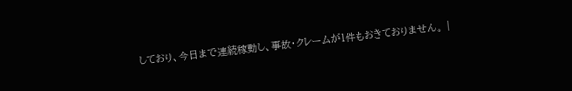しており、今日まで連続稼動し、事故・クレームが1件もおきておりません。 |